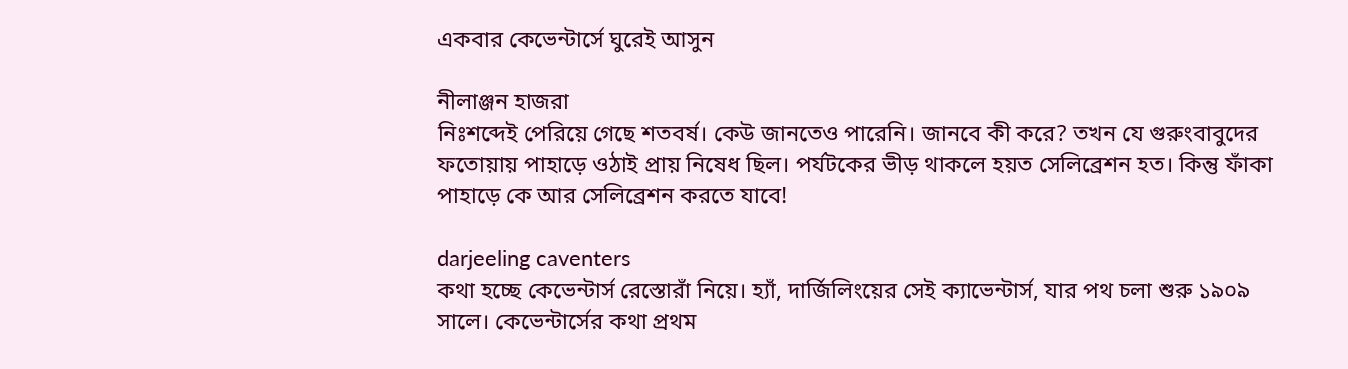একবার কেভেন্টার্সে ঘুরেই আসুন

নীলাঞ্জন হাজরা
নিঃশব্দেই পেরিয়ে গেছে শতবর্ষ। কেউ জানতেও পারেনি। জানবে কী করে? তখন যে গুরুংবাবুদের ফতোয়ায় পাহাড়ে ওঠাই প্রায় নিষেধ ছিল। পর্যটকের ভীড় থাকলে হয়ত সেলিব্রেশন হত। কিন্তু ফাঁকা পাহাড়ে কে আর সেলিব্রেশন করতে যাবে!

darjeeling caventers
কথা হচ্ছে কেভেন্টার্স রেস্তোরাঁ নিয়ে। হ্যাঁ, দার্জিলিংয়ের সেই ক্যাভেন্টার্স, যার পথ চলা শুরু ১৯০৯ সালে। কেভেন্টার্সের কথা প্রথম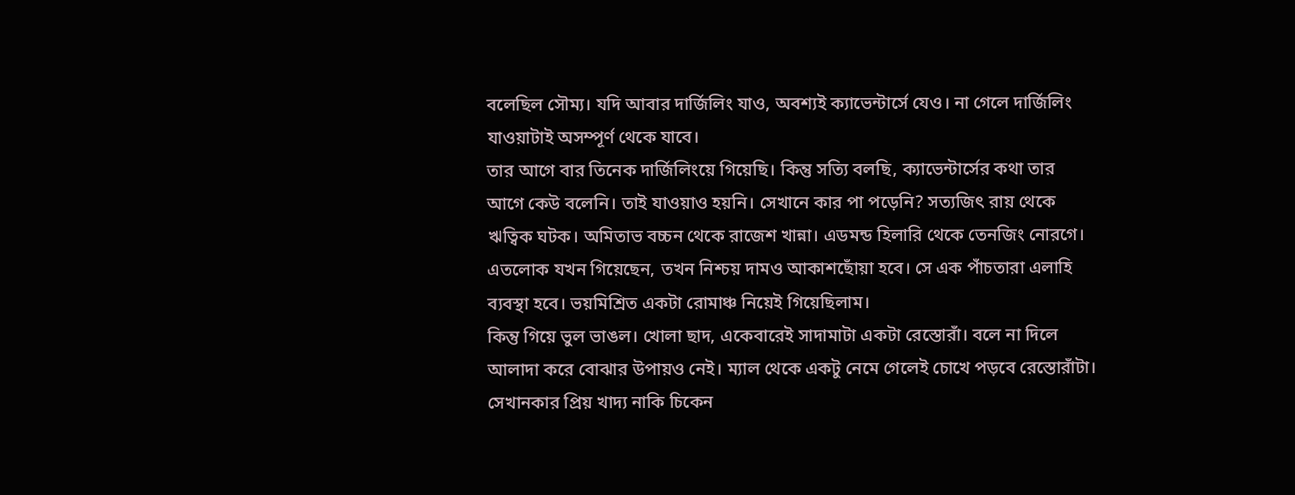বলেছিল সৌম্য। যদি আবার দার্জিলিং যাও, অবশ্যই ক্যাভেন্টার্সে যেও। না গেলে দার্জিলিং যাওয়াটাই অসম্পূর্ণ থেকে যাবে।
তার আগে বার তিনেক দার্জিলিংয়ে গিয়েছি। কিন্তু সত্যি বলছি, ক্যাভেন্টার্সের কথা তার আগে কেউ বলেনি। তাই যাওয়াও হয়নি। সেখানে কার পা পড়েনি? সত্যজিৎ রায় থেকে ঋত্বিক ঘটক। অমিতাভ বচ্চন থেকে রাজেশ খান্না। এডমন্ড হিলারি থেকে তেনজিং নোরগে। এতলোক যখন গিয়েছেন, তখন নিশ্চয় দামও আকাশছোঁয়া হবে। সে এক পাঁচতারা এলাহি ব্যবস্থা হবে। ভয়মিশ্রিত একটা রোমাঞ্চ নিয়েই গিয়েছিলাম।
কিন্তু গিয়ে ভুল ভাঙল। খোলা ছাদ, একেবারেই সাদামাটা একটা রেস্তোরাঁ। বলে না দিলে আলাদা করে বোঝার উপায়ও নেই। ম্যাল থেকে একটু নেমে গেলেই চোখে পড়বে রেস্তোরাঁটা। সেখানকার প্রিয় খাদ্য নাকি চিকেন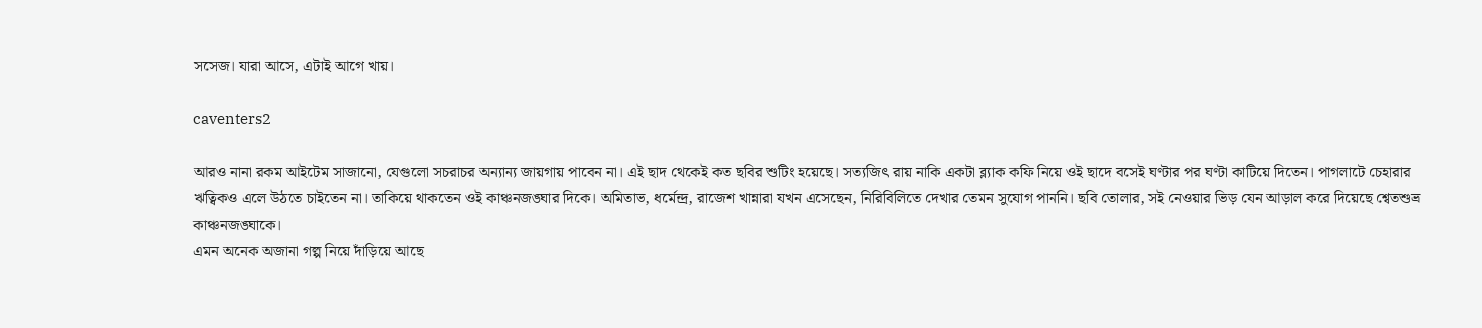সসেজ। যারা আসে, এটাই আগে খায়।

caventers2

আরও নানা রকম আইটেম সাজানো, যেগুলো সচরাচর অন্যান্য জায়গায় পাবেন না। এই ছাদ থেকেই কত ছবির শুটিং হয়েছে। সত্যজিৎ রায় নাকি একটা ব্ল্যাক কফি নিয়ে ওই ছাদে বসেই ঘণ্টার পর ঘণ্টা কাটিয়ে দিতেন। পাগলাটে চেহারার ঋত্বিকও এলে উঠতে চাইতেন না। তাকিয়ে থাকতেন ওই কাঞ্চনজঙ্ঘার দিকে। অমিতাভ, ধর্মেন্দ্র, রাজেশ খান্নারা যখন এসেছেন, নিরিবিলিতে দেখার তেমন সুযোগ পাননি। ছবি তোলার, সই নেওয়ার ভিড় যেন আড়াল করে দিয়েছে শ্বেতশুভ্র কাঞ্চনজঙ্ঘাকে।
এমন অনেক অজানা গল্প নিয়ে দাঁড়িয়ে আছে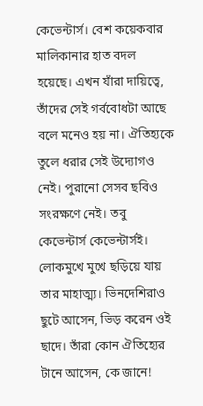কেভেন্টার্স। বেশ কয়েকবার মালিকানার হাত বদল হয়েছে। এখন যাঁরা দায়িত্বে, তাঁদের সেই গর্ববোধটা আছে বলে মনেও হয় না। ঐতিহ্যকে তুলে ধরার সেই উদ্যোগও নেই। পুরানো সেসব ছবিও সংরক্ষণে নেই। তবু কেভেন্টার্স কেভেন্টার্সই। লোকমুখে মুখে ছড়িয়ে যায় তার মাহাত্ম্য। ভিনদেশিরাও ছুটে আসেন, ভিড় করেন ওই ছাদে। তাঁরা কোন ঐতিহ্যের টানে আসেন, কে জানে!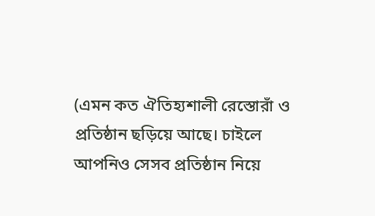(এমন কত ঐতিহ্যশালী রেস্তোরাঁ ও প্রতিষ্ঠান ছড়িয়ে আছে। চাইলে আপনিও সেসব প্রতিষ্ঠান নিয়ে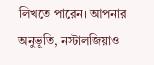লিখতে পারেন। আপনার অনুভূতি, নস্টালজিয়াও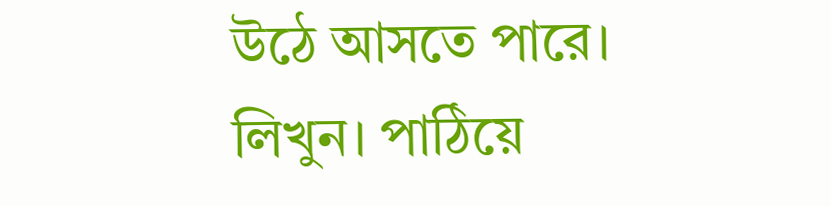উঠে আসতে পারে। লিখুন। পাঠিয়ে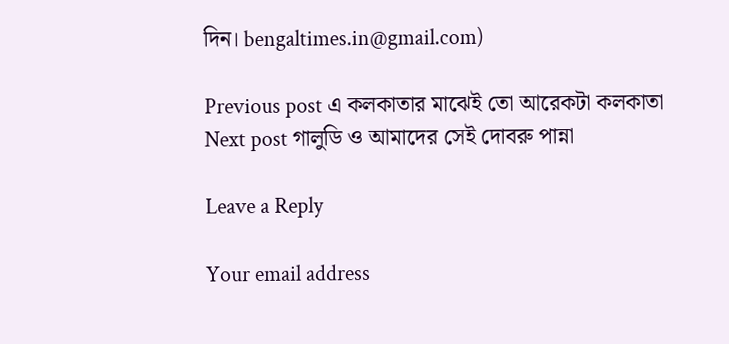দিন। bengaltimes.in@gmail.com)

Previous post এ কলকাতার মাঝেই তো আরেকটা কলকাতা
Next post গালুডি ও আমাদের সেই দোবরু পান্না

Leave a Reply

Your email address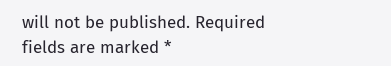will not be published. Required fields are marked *